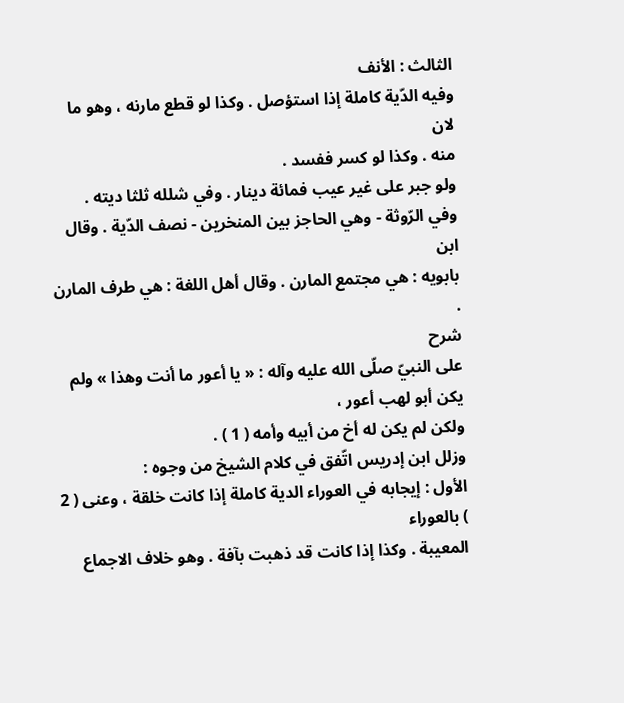الثالث : الأنف
وفيه الدّية كاملة إذا استؤصل . وكذا لو قطع مارنه ، وهو ما لان
منه . وكذا لو كسر ففسد .
ولو جبر على غير عيب فمائة دينار . وفي شلله ثلثا ديته .
وفي الرّوثة - وهي الحاجز بين المنخرين - نصف الدّية . وقال ابن
بابويه : هي مجتمع المارن . وقال أهل اللغة : هي طرف المارن .
شرح
على النبيّ صلّى الله عليه وآله : « يا أعور ما أنت وهذا » ولم يكن أبو لهب أعور ،
ولكن لم يكن له أخ من أبيه وأمه ( 1 ) .
وزلل ابن إدريس اتّفق في كلام الشيخ من وجوه :
الأول : إيجابه في العوراء الدية كاملة إذا كانت خلقة ، وعنى ( 2 ) بالعوراء
المعيبة . وكذا إذا كانت قد ذهبت بآفة . وهو خلاف الاجماع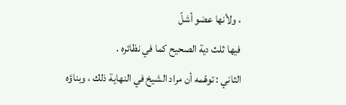، ولأنها عضو أشلّ
فيها ثلث دية الصحيح كما في نظائره .
الثاني : توهّمه أن مراد الشيخ في النهاية ذلك ، وبناؤه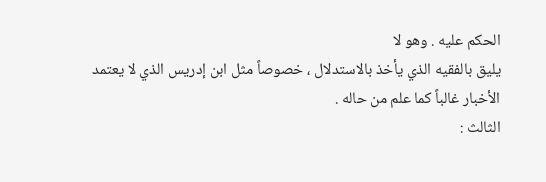الحكم عليه . وهو لا
يليق بالفقيه الذي يأخذ بالاستدلال ، خصوصاً مثل ابن إدريس الذي لا يعتمد
الأخبار غالباً كما علم من حاله .
الثالث :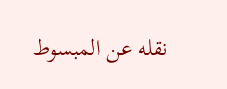نقله عن المبسوط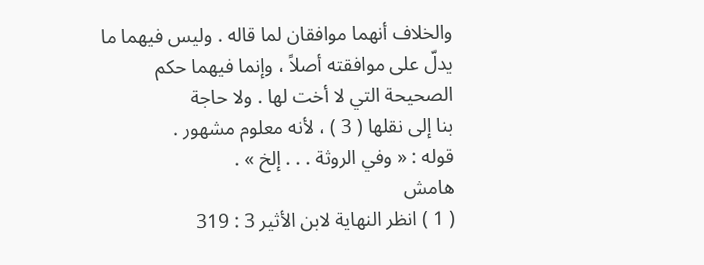والخلاف أنهما موافقان لما قاله . وليس فيهما ما
يدلّ على موافقته أصلاً ، وإنما فيهما حكم الصحيحة التي لا أخت لها . ولا حاجة
بنا إلى نقلها ( 3 ) ، لأنه معلوم مشهور .
قوله : « وفي الروثة . . . إلخ » .
هامش
( 1 ) انظر النهاية لابن الأثير 3 : 319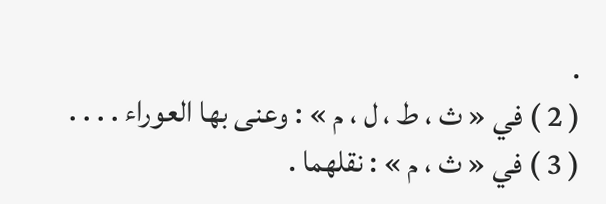.
( 2 ) في « ث ، ط ، ل ، م » : وعنى بها العوراء . . . .
( 3 ) في « ث ، م » : نقلهما .